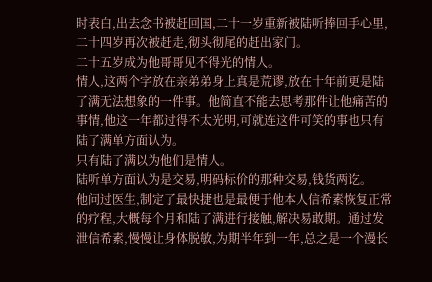时表白,出去念书被赶回国,二十一岁重新被陆听捧回手心里,二十四岁再次被赶走,彻头彻尾的赶出家门。
二十五岁成为他哥哥见不得光的情人。
情人,这两个字放在亲弟弟身上真是荒谬,放在十年前更是陆了满无法想象的一件事。他简直不能去思考那件让他痛苦的事情,他这一年都过得不太光明,可就连这件可笑的事也只有陆了满单方面认为。
只有陆了满以为他们是情人。
陆听单方面认为是交易,明码标价的那种交易,钱货两讫。
他问过医生,制定了最快捷也是最便于他本人信希素恢复正常的疗程,大概每个月和陆了满进行接触,解决易敢期。通过发泄信希素,慢慢让身体脱敏,为期半年到一年,总之是一个漫长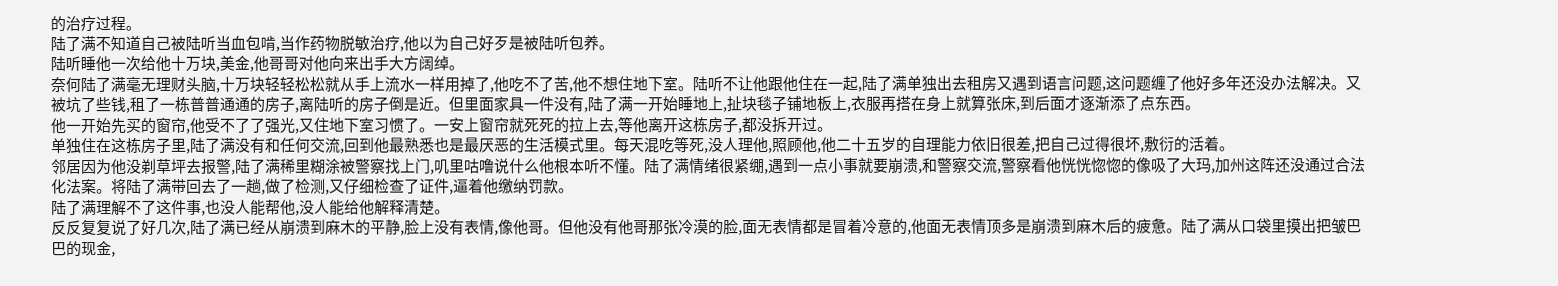的治疗过程。
陆了满不知道自己被陆听当血包啃,当作药物脱敏治疗,他以为自己好歹是被陆听包养。
陆听睡他一次给他十万块,美金,他哥哥对他向来出手大方阔绰。
奈何陆了满毫无理财头脑,十万块轻轻松松就从手上流水一样用掉了,他吃不了苦,他不想住地下室。陆听不让他跟他住在一起,陆了满单独出去租房又遇到语言问题,这问题缠了他好多年还没办法解决。又被坑了些钱,租了一栋普普通通的房子,离陆听的房子倒是近。但里面家具一件没有,陆了满一开始睡地上,扯块毯子铺地板上,衣服再搭在身上就算张床,到后面才逐渐添了点东西。
他一开始先买的窗帘,他受不了了强光,又住地下室习惯了。一安上窗帘就死死的拉上去,等他离开这栋房子,都没拆开过。
单独住在这栋房子里,陆了满没有和任何交流,回到他最熟悉也是最厌恶的生活模式里。每天混吃等死,没人理他,照顾他,他二十五岁的自理能力依旧很差,把自己过得很坏,敷衍的活着。
邻居因为他没剃草坪去报警,陆了满稀里糊涂被警察找上门,叽里咕噜说什么他根本听不懂。陆了满情绪很紧绷,遇到一点小事就要崩溃,和警察交流,警察看他恍恍惚惚的像吸了大玛,加州这阵还没通过合法化法案。将陆了满带回去了一趟,做了检测,又仔细检查了证件,逼着他缴纳罚款。
陆了满理解不了这件事,也没人能帮他,没人能给他解释清楚。
反反复复说了好几次,陆了满已经从崩溃到麻木的平静,脸上没有表情,像他哥。但他没有他哥那张冷漠的脸,面无表情都是冒着冷意的,他面无表情顶多是崩溃到麻木后的疲惫。陆了满从口袋里摸出把皱巴巴的现金,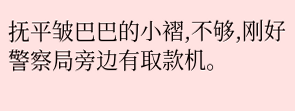抚平皱巴巴的小褶,不够,刚好警察局旁边有取款机。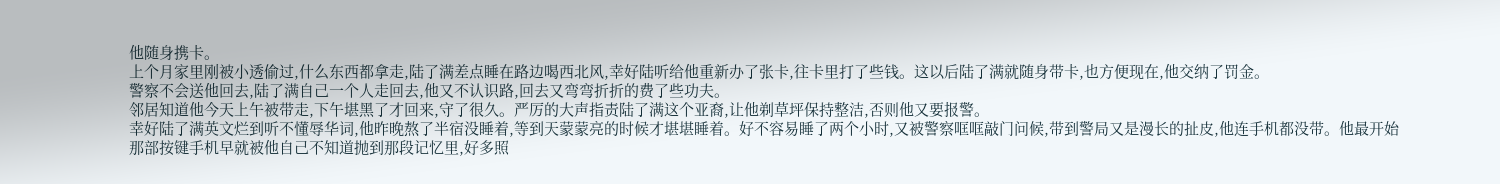他随身携卡。
上个月家里刚被小透偷过,什么东西都拿走,陆了满差点睡在路边喝西北风,幸好陆听给他重新办了张卡,往卡里打了些钱。这以后陆了满就随身带卡,也方便现在,他交纳了罚金。
警察不会送他回去,陆了满自己一个人走回去,他又不认识路,回去又弯弯折折的费了些功夫。
邻居知道他今天上午被带走,下午堪黑了才回来,守了很久。严厉的大声指责陆了满这个亚裔,让他剃草坪保持整洁,否则他又要报警。
幸好陆了满英文烂到听不懂辱华词,他昨晚熬了半宿没睡着,等到天蒙蒙亮的时候才堪堪睡着。好不容易睡了两个小时,又被警察哐哐敲门问候,带到警局又是漫长的扯皮,他连手机都没带。他最开始那部按键手机早就被他自己不知道抛到那段记忆里,好多照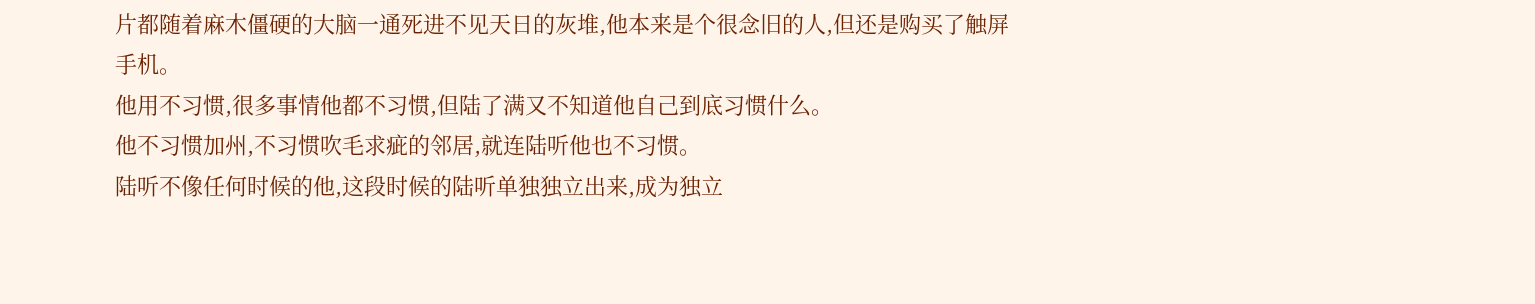片都随着麻木僵硬的大脑一通死进不见天日的灰堆,他本来是个很念旧的人,但还是购买了触屏手机。
他用不习惯,很多事情他都不习惯,但陆了满又不知道他自己到底习惯什么。
他不习惯加州,不习惯吹毛求疵的邻居,就连陆听他也不习惯。
陆听不像任何时候的他,这段时候的陆听单独独立出来,成为独立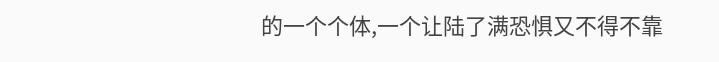的一个个体,一个让陆了满恐惧又不得不靠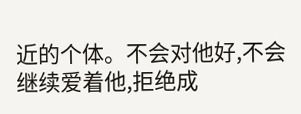近的个体。不会对他好,不会继续爱着他,拒绝成